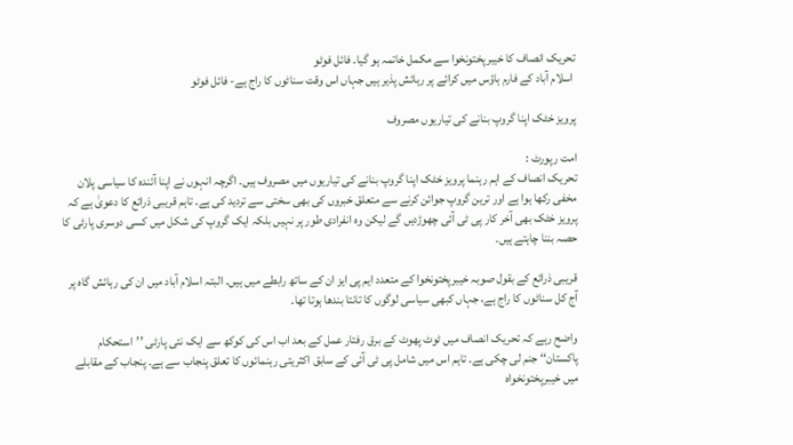تحریک انصاف کا خیبرپختونخوا سے مکمل خاتمہ ہو گیا۔ فائل فوٹو
 اسلام آباد کے فارم ہاؤس میں کرائے پر رہائش پذیر ہیں جہاں اس وقت سناٹوں کا راج ہے- فائل فوٹو

پرویز خٹک اپنا گروپ بنانے کی تیاریوں مصروف

امت رپورٹ :
تحریک انصاف کے اہم رہنما پرویز خٹک اپنا گروپ بنانے کی تیاریوں میں مصروف ہیں۔ اگرچہ انہوں نے اپنا آئندہ کا سیاسی پلان مخفی رکھا ہوا ہے اور ترین گروپ جوائن کرنے سے متعلق خبروں کی بھی سختی سے تردید کی ہے۔ تاہم قریبی ذرائع کا دعویٰ ہے کہ پرویز خٹک بھی آخر کار پی ٹی آئی چھوڑدیں گے لیکن وہ انفرادی طور پر نہیں بلکہ ایک گروپ کی شکل میں کسی دوسری پارٹی کا حصہ بننا چاہتے ہیں۔

قریبی ذرائع کے بقول صوبہ خیبرپختونخوا کے متعدد ایم پی ایز ان کے ساتھ رابطے میں ہیں۔ البتہ اسلام آباد میں ان کی رہائش گاہ پر آج کل سناٹوں کا راج ہے، جہاں کبھی سیاسی لوگوں کا تانتا بندھا ہوتا تھا۔

واضح رہے کہ تحریک انصاف میں ٹوٹ پھوٹ کے برق رفتار عمل کے بعد اب اس کی کوکھ سے ایک نئی پارٹی ’’استحکام پاکستان‘‘ جنم لی چکی ہے۔ تاہم اس میں شامل پی ٹی آئی کے سابق اکثریتی رہنمائوں کا تعلق پنجاب سے ہے۔ پنجاب کے مقابلے میں خیبرپختونخواہ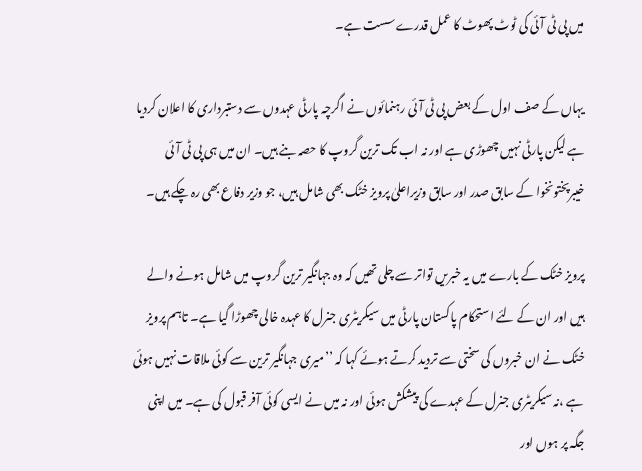میں پی ٹی آئی کی ٹوٹ پھوٹ کا عمل قدرے سست ہے۔

یہاں کے صف اول کے بعض پی ٹی آئی رہنمائوں نے اگرچہ پارٹی عہدوں سے دستبرداری کا اعلان کردیا ہے لیکن پارٹی نہیں چھوڑی ہے اور نہ اب تک ترین گروپ کا حصہ بنے ہیں۔ ان میں ہی پی ٹی آئی خیبرپختونخوا کے سابق صدر اور سابق وزیراعلیٰ پرویز خٹک بھی شامل ہیں، جو وزیر دفاع بھی رہ چکے ہیں۔

پرویز خٹک کے بارے میں یہ خبریں تواتر سے چلی تھیں کہ وہ جہانگیر ترین گروپ میں شامل ہونے والے ہیں اور ان کے لئے استحکام پاکستان پارٹی میں سیکریٹری جنرل کا عہدہ خالی چھوڑا گیا ہے۔ تاہم پرویز خٹک نے ان خبروں کی سختی سے تردید کرتے ہوئے کہا کہ ’’میری جہانگیر ترین سے کوئی ملاقات نہیں ہوئی ہے ،نہ سیکریٹری جنرل کے عہدے کی پیشکش ہوئی اور نہ میں نے ایسی کوئی آفر قبول کی ہے۔ میں اپنی جگہ پر ہوں اور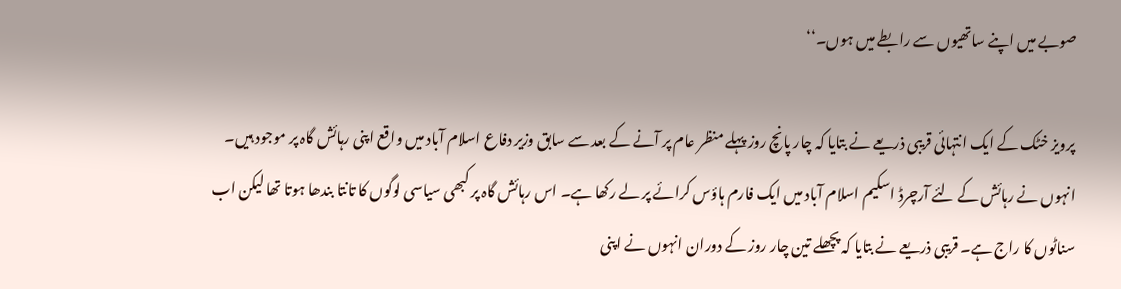صوبے میں اپنے ساتھیوں سے رابطے میں ہوں۔‘‘

پرویز خٹک کے ایک انتہائی قریبی ذریعے نے بتایا کہ چار پانچ روز پہلے منظر عام پر آنے کے بعد سے سابق وزیر دفاع اسلام آباد میں واقع اپنی رہائش گاہ پر موجود ہیں۔ انہوں نے رہائش کے لئے آرچرڈ اسکیم اسلام آباد میں ایک فارم ہاؤس کرائے پر لے رکھا ہے۔ اس رہائش گاہ پر کبھی سیاسی لوگوں کا تانتا بندھا ہوتا تھا لیکن اب سناٹوں کا راج ہے۔ قریبی ذریعے نے بتایا کہ پچھلے تین چار روز کے دوران انہوں نے اپنی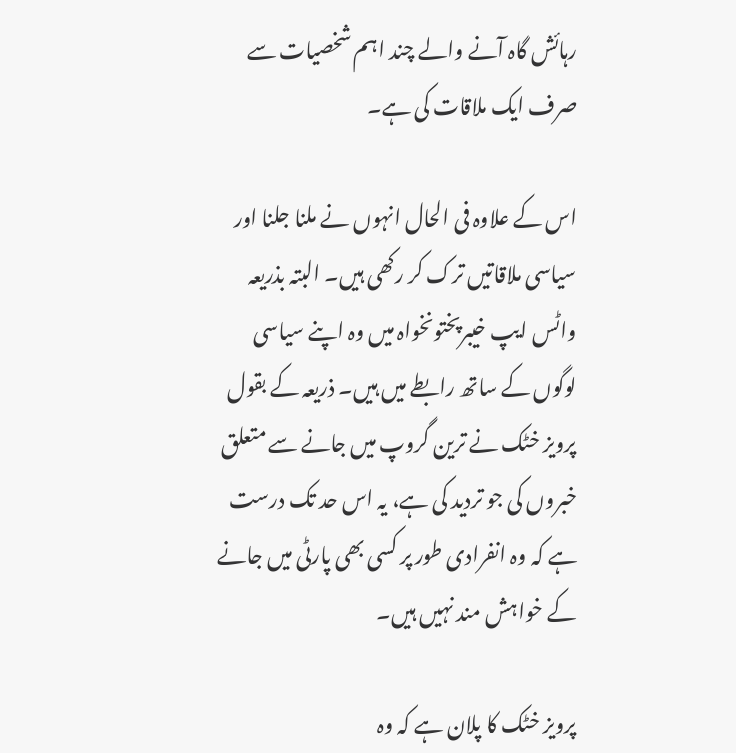رہائش گاہ آنے والے چند اہم شخصیات سے صرف ایک ملاقات کی ہے۔

اس کے علاوہ فی الحال انہوں نے ملنا جلنا اور سیاسی ملاقاتیں ترک کر رکھی ہیں۔ البتہ بذریعہ واٹس ایپ خیبرپختونخواہ میں وہ اپنے سیاسی لوگوں کے ساتھ رابطے میں ہیں۔ ذریعہ کے بقول پرویز خٹک نے ترین گروپ میں جانے سے متعلق خبروں کی جو تردید کی ہے، یہ اس حد تک درست ہے کہ وہ انفرادی طور پر کسی بھی پارٹی میں جانے کے خواہش مند نہیں ہیں۔

پرویز خٹک کا پلان ہے کہ وہ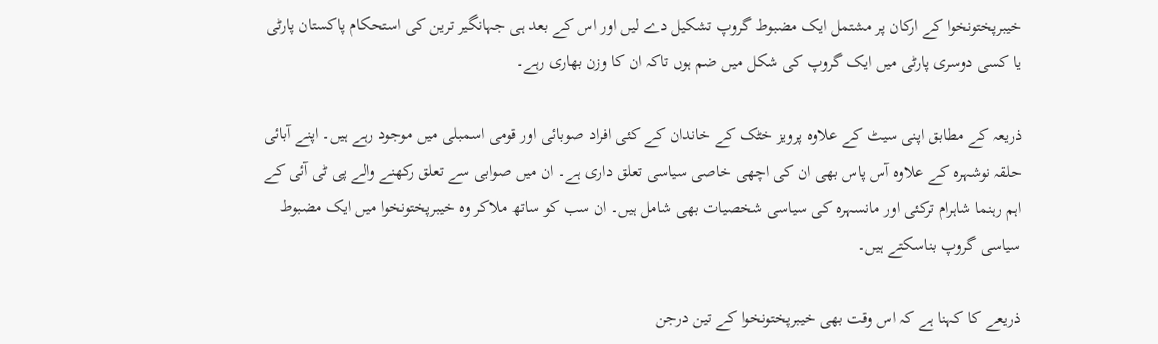خیبرپختونخوا کے ارکان پر مشتمل ایک مضبوط گروپ تشکیل دے لیں اور اس کے بعد ہی جہانگیر ترین کی استحکام پاکستان پارٹی یا کسی دوسری پارٹی میں ایک گروپ کی شکل میں ضم ہوں تاکہ ان کا وزن بھاری رہے۔

ذریعہ کے مطابق اپنی سیٹ کے علاوہ پرویز خٹک کے خاندان کے کئی افراد صوبائی اور قومی اسمبلی میں موجود رہے ہیں۔ اپنے آبائی حلقہ نوشہرہ کے علاوہ آس پاس بھی ان کی اچھی خاصی سیاسی تعلق داری ہے۔ ان میں صوابی سے تعلق رکھنے والے پی ٹی آئی کے اہم رہنما شاہرام ترکئی اور مانسہرہ کی سیاسی شخصیات بھی شامل ہیں۔ ان سب کو ساتھ ملاکر وہ خیبرپختونخوا میں ایک مضبوط سیاسی گروپ بناسکتے ہیں۔

ذریعے کا کہنا ہے کہ اس وقت بھی خیبرپختونخوا کے تین درجن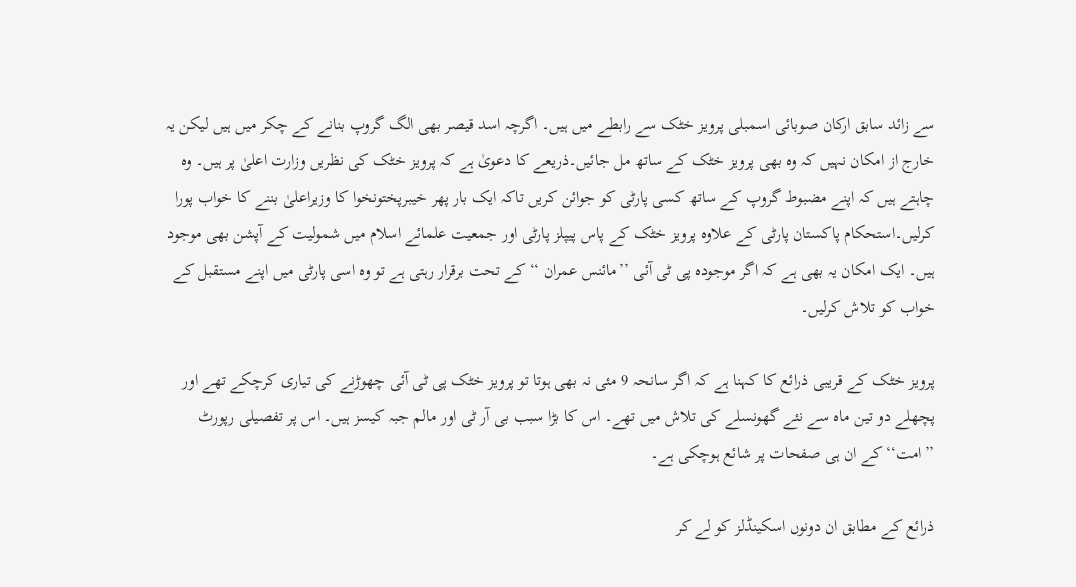سے زائد سابق ارکان صوبائی اسمبلی پرویز خٹک سے رابطے میں ہیں۔ اگرچہ اسد قیصر بھی الگ گروپ بنانے کے چکر میں ہیں لیکن یہ خارج از امکان نہیں کہ وہ بھی پرویز خٹک کے ساتھ مل جائیں۔ذریعے کا دعویٰ ہے کہ پرویز خٹک کی نظریں وزارت اعلیٰ پر ہیں۔ وہ چاہتے ہیں کہ اپنے مضبوط گروپ کے ساتھ کسی پارٹی کو جوائن کریں تاکہ ایک بار پھر خیبرپختونخوا کا وزیراعلیٰ بننے کا خواب پورا کرلیں۔استحکام پاکستان پارٹی کے علاوہ پرویز خٹک کے پاس پیپلز پارٹی اور جمعیت علمائے اسلام میں شمولیت کے آپشن بھی موجود ہیں۔ ایک امکان یہ بھی ہے کہ اگر موجودہ پی ٹی آئی ’’مائنس عمران ‘‘ کے تحت برقرار رہتی ہے تو وہ اسی پارٹی میں اپنے مستقبل کے خواب کو تلاش کرلیں۔

پرویز خٹک کے قریبی ذرائع کا کہنا ہے کہ اگر سانحہ 9 مئی نہ بھی ہوتا تو پرویز خٹک پی ٹی آئی چھوڑنے کی تیاری کرچکے تھے اور پچھلے دو تین ماہ سے نئے گھونسلے کی تلاش میں تھے۔ اس کا بڑا سبب بی آر ٹی اور مالم جبہ کیسز ہیں۔ اس پر تفصیلی رپورٹ ’’امت‘‘ کے ان ہی صفحات پر شائع ہوچکی ہے۔

ذرائع کے مطابق ان دونوں اسکینڈلز کو لے کر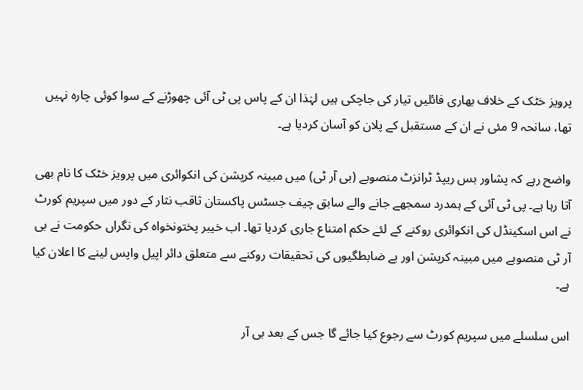پرویز خٹک کے خلاف بھاری فائلیں تیار کی جاچکی ہیں لہٰذا ان کے پاس پی ٹی آئی چھوڑنے کے سوا کوئی چارہ نہیں تھا، سانحہ 9 مئی نے ان کے مستقبل کے پلان کو آسان کردیا ہے۔

واضح رہے کہ پشاور بس ریپڈ ٹرانزٹ منصوبے (بی آر ٹی) میں مبینہ کرپشن کی انکوائری میں پرویز خٹک کا نام بھی آتا رہا ہے۔ پی ٹی آئی کے ہمدرد سمجھے جانے والے سابق چیف جسٹس پاکستان ثاقب نثار کے دور میں سپریم کورٹ نے اس اسکینڈل کی انکوائری روکنے کے لئے حکم امتناع جاری کردیا تھا۔ اب خیبر پختونخواہ کی نگراں حکومت نے بی آر ٹی منصوبے میں مبینہ کرپشن اور بے ضابطگیوں کی تحقیقات روکنے سے متعلق دائر اپیل واپس لینے کا اعلان کیا ہے۔

اس سلسلے میں سپریم کورٹ سے رجوع کیا جائے گا جس کے بعد بی آر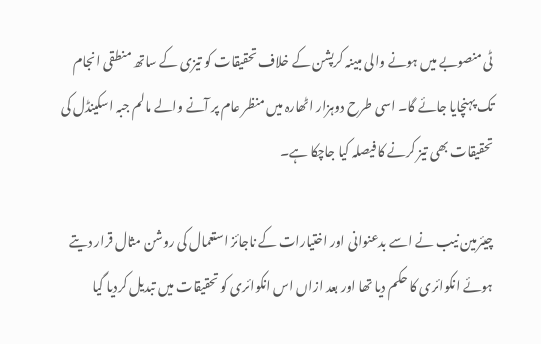ٹی منصوبے میں ہونے والی مبینہ کرپشن کے خلاف تحقیقات کو تیزی کے ساتھ منطقی انجام تک پہنچایا جائے گا۔ اسی طرح دوہزار اٹھارہ میں منظر عام پر آنے والے مالم جبہ اسکینڈل کی تحقیقات بھی تیز کرنے کا فیصلہ کیا جاچکا ہے۔

چیئرمین نیب نے اسے بدعنوانی اور اختیارات کے ناجائز استعمال کی روشن مثال قرار دیتے ہوئے انکوائری کا حکم دیا تھا اور بعد ازاں اس انکوائری کو تحقیقات میں تبدیل کردیا گیا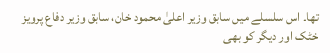تھا۔ اس سلسلے میں سابق وزیر اعلیٰ محمود خان، سابق وزیر دفاع پرویز خٹک اور دیگر کو بھی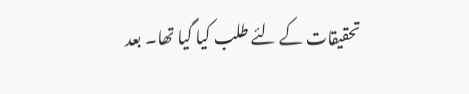تحقیقات کے لئے طلب کیا گیا تھا۔ بعد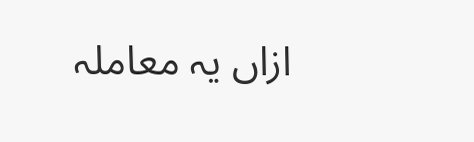ازاں یہ معاملہ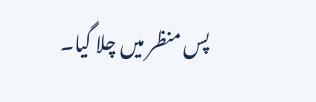پس منظر میں چلا گیا۔